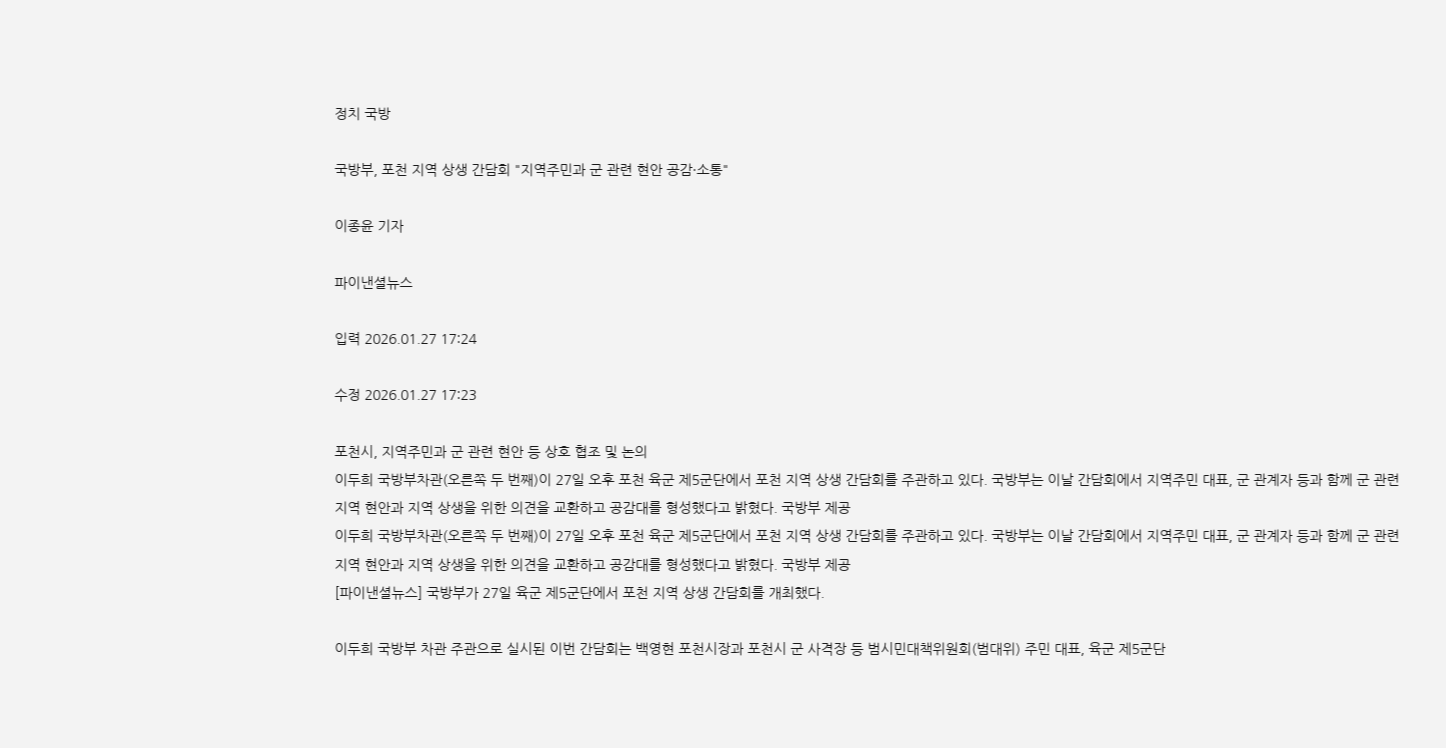정치 국방

국방부, 포천 지역 상생 간담회 "지역주민과 군 관련 현안 공감·소통"

이종윤 기자

파이낸셜뉴스

입력 2026.01.27 17:24

수정 2026.01.27 17:23

포천시, 지역주민과 군 관련 현안 등 상호 협조 및 논의
이두희 국방부차관(오른쪽 두 번째)이 27일 오후 포천 육군 제5군단에서 포천 지역 상생 간담회를 주관하고 있다. 국방부는 이날 간담회에서 지역주민 대표, 군 관계자 등과 함께 군 관련 지역 현안과 지역 상생을 위한 의견을 교환하고 공감대를 형성했다고 밝혔다. 국방부 제공
이두희 국방부차관(오른쪽 두 번째)이 27일 오후 포천 육군 제5군단에서 포천 지역 상생 간담회를 주관하고 있다. 국방부는 이날 간담회에서 지역주민 대표, 군 관계자 등과 함께 군 관련 지역 현안과 지역 상생을 위한 의견을 교환하고 공감대를 형성했다고 밝혔다. 국방부 제공
[파이낸셜뉴스] 국방부가 27일 육군 제5군단에서 포천 지역 상생 간담회를 개최했다.

이두희 국방부 차관 주관으로 실시된 이번 간담회는 백영현 포천시장과 포천시 군 사격장 등 범시민대책위원회(범대위) 주민 대표, 육군 제5군단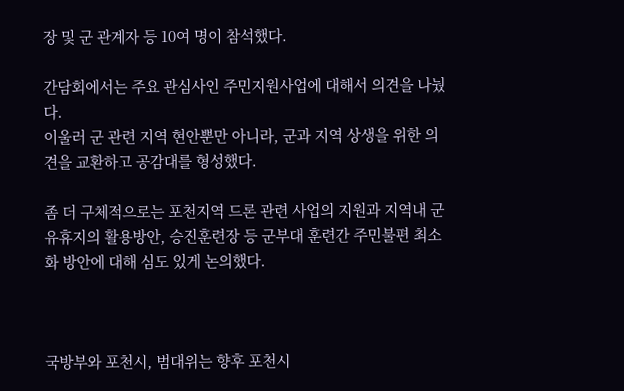장 및 군 관계자 등 10여 명이 참석했다.

간담회에서는 주요 관심사인 주민지원사업에 대해서 의견을 나눴다.
이울러 군 관련 지역 현안뿐만 아니라, 군과 지역 상생을 위한 의견을 교환하고 공감대를 형성했다.

좀 더 구체적으로는 포천지역 드론 관련 사업의 지원과 지역내 군 유휴지의 활용방안, 승진훈련장 등 군부대 훈련간 주민불편 최소화 방안에 대해 심도 있게 논의했다.



국방부와 포천시, 범대위는 향후 포천시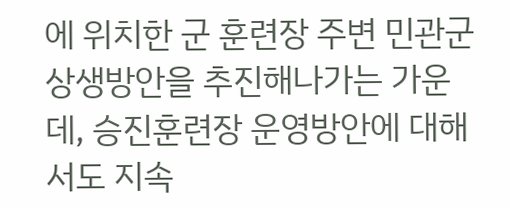에 위치한 군 훈련장 주변 민관군 상생방안을 추진해나가는 가운데, 승진훈련장 운영방안에 대해서도 지속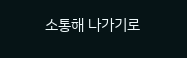소통해 나가기로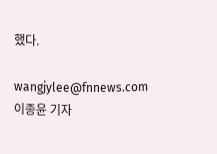했다.

wangjylee@fnnews.com 이종윤 기자